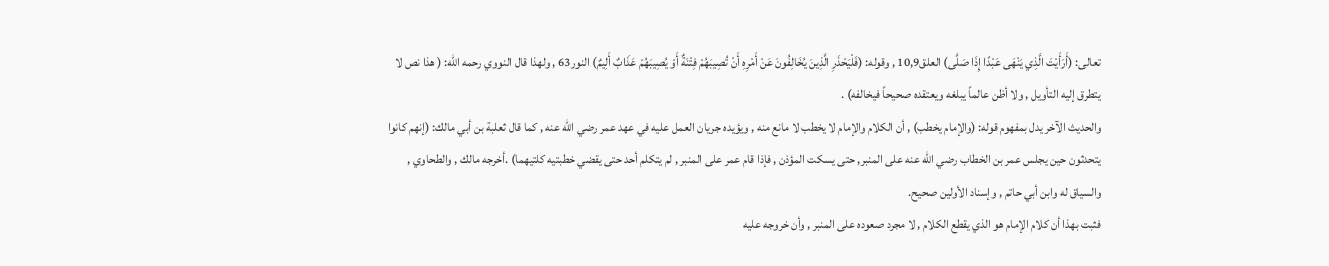تعالى: (أَرَأَيْتَ الَّذِي يَنْهَى عَبْدًا إِذَا صَلَّى) العلق10,9 , وقوله: (فَلْيَحْذَرِ الَّذِينَ يُخَالِفُونَ عَنْ أَمْرِهِ أَنْ تُصِيبَهُمْ فِتْنَةٌ أَوْ يُصِيبَهُمْ عَذَابٌ أَلِيمٌ) النور63 , ولهذا قال النووي رحمه الله: ( هذا نص لا يتطرق إليه التأويل , ولا أظن عالماً يبلغه ويعتقده صحيحاً فيخالفه) .
والحديث الآخر يدل بمفهوم قوله: (والإمام يخطب) , أن الكلام والإمام لا يخطب لا مانع منه , ويؤيده جريان العمل عليه في عهد عمر رضي الله عنه , كما قال ثعلبة بن أبي مالك: (إنهم كانوا يتحدثون حين يجلس عمر بن الخطاب رضي الله عنه على المنبر, حتى يسكت المؤذن , فإذا قام عمر على المنبر , لم يتكلم أحد حتى يقضي خطبتيه كلتيهما) .أخرجه مالك , والطحاوي , والسياق له وابن أبي حاتم , وإسناد الأولين صحيح.
فثبت بهذا أن كلام الإمام هو الذي يقطع الكلام , لا مجرد صعوده على المنبر , وأن خروجه عليه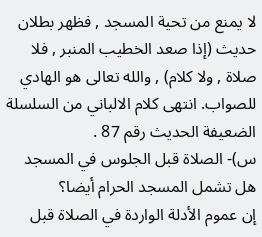لا يمنع من تحية المسجد , فظهر بطلان حديث (إذا صعد الخطيب المنبر , فلا صلاة , ولا كلام) , والله تعالى هو الهادي للصواب. انتهى كلام الالباني من السلسلة الضعيفة الحديث رقم 87 .
س)- الصلاة قبل الجلوس في المسجد هل تشمل المسجد الحرام أيضا؟
إن عموم الأدلة الواردة في الصلاة قبل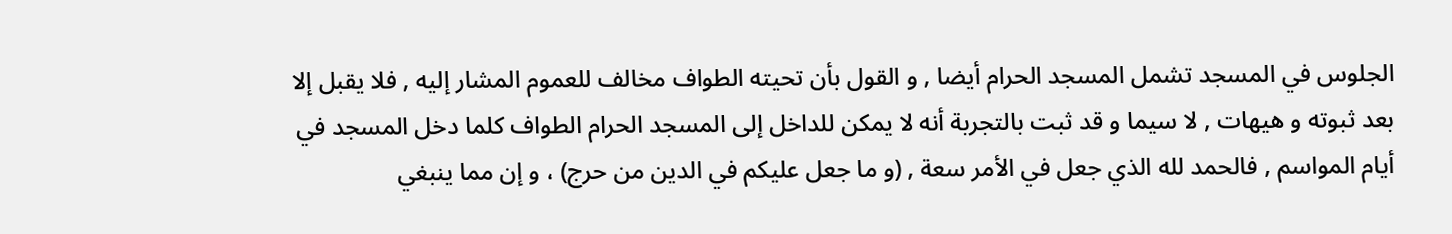الجلوس في المسجد تشمل المسجد الحرام أيضا , و القول بأن تحيته الطواف مخالف للعموم المشار إليه , فلا يقبل إلا بعد ثبوته و هيهات , لا سيما و قد ثبت بالتجربة أنه لا يمكن للداخل إلى المسجد الحرام الطواف كلما دخل المسجد في أيام المواسم , فالحمد لله الذي جعل في الأمر سعة , (و ما جعل عليكم في الدين من حرج) ، و إن مما ينبغي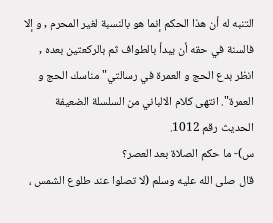التنبه له أن هذا الحكم إنما هو بالنسبة لغير المحرم , و إلا فالسنة في حقه أن يبدأ بالطواف ثم بالركعتين بعده , انظر بدع الحج و العمرة في رسالتي"مناسك الحج و العمرة". انتهى كلام الالباني من السلسلة الضعيفة الحديث رقم 1012.
س)- ما حكم الصلاة بعد العصر؟
قال صلى الله عليه وسلم (لا تصلوا عند طلوع الشمس ،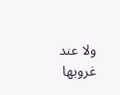ولا عند غروبها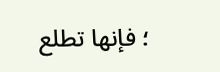؛ فإنها تطلع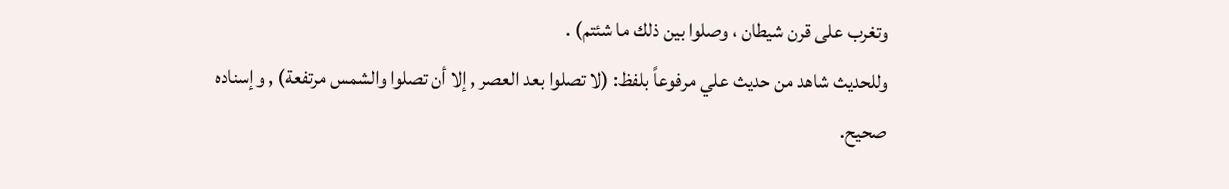وتغرب على قرن شيطان ، وصلوا بين ذلك ما شئتم) .
وللحديث شاهد من حديث علي مرفوعاً بلفظ: (لا تصلوا بعد العصر , إلا أن تصلوا والشمس مرتفعة) , وإسناده صحيح.